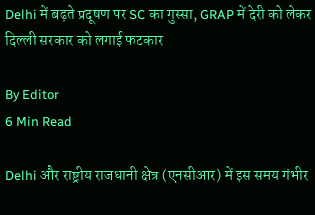Delhi में बढ़ते प्रदूषण पर SC का गुस्सा, GRAP में देरी को लेकर दिल्ली सरकार को लगाई फटकार

By Editor
6 Min Read

Delhi और राष्ट्रीय राजधानी क्षेत्र (एनसीआर) में इस समय गंभीर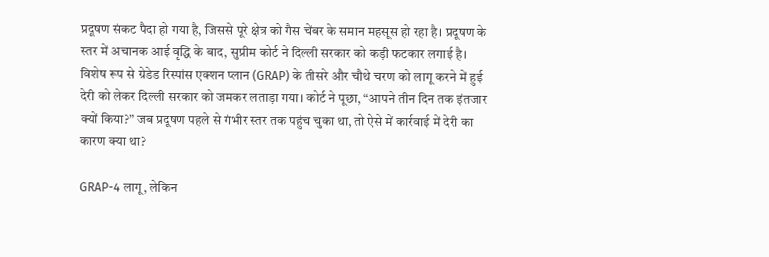प्रदूषण संकट पैदा हो गया है, जिससे पूरे क्षेत्र को गैस चेंबर के समान महसूस हो रहा है। प्रदूषण के स्तर में अचानक आई वृद्धि के बाद, सुप्रीम कोर्ट ने दिल्ली सरकार को कड़ी फटकार लगाई है। विशेष रूप से ग्रेडेड रिस्पांस एक्शन प्लान (GRAP) के तीसरे और चौथे चरण को लागू करने में हुई देरी को लेकर दिल्ली सरकार को जमकर लताड़ा गया। कोर्ट ने पूछा, “आपने तीन दिन तक इंतजार क्यों किया?” जब प्रदूषण पहले से गंभीर स्तर तक पहुंच चुका था, तो ऐसे में कार्रवाई में देरी का कारण क्या था?

GRAP-4 लागू, लेकिन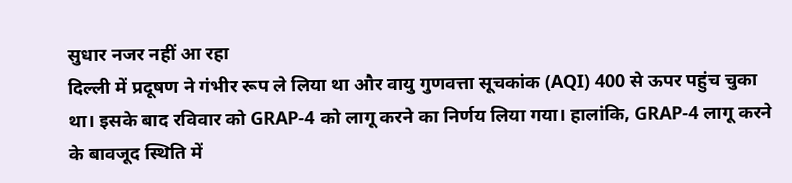सुधार नजर नहीं आ रहा
दिल्ली में प्रदूषण ने गंभीर रूप ले लिया था और वायु गुणवत्ता सूचकांक (AQI) 400 से ऊपर पहुंच चुका था। इसके बाद रविवार को GRAP-4 को लागू करने का निर्णय लिया गया। हालांकि, GRAP-4 लागू करने के बावजूद स्थिति में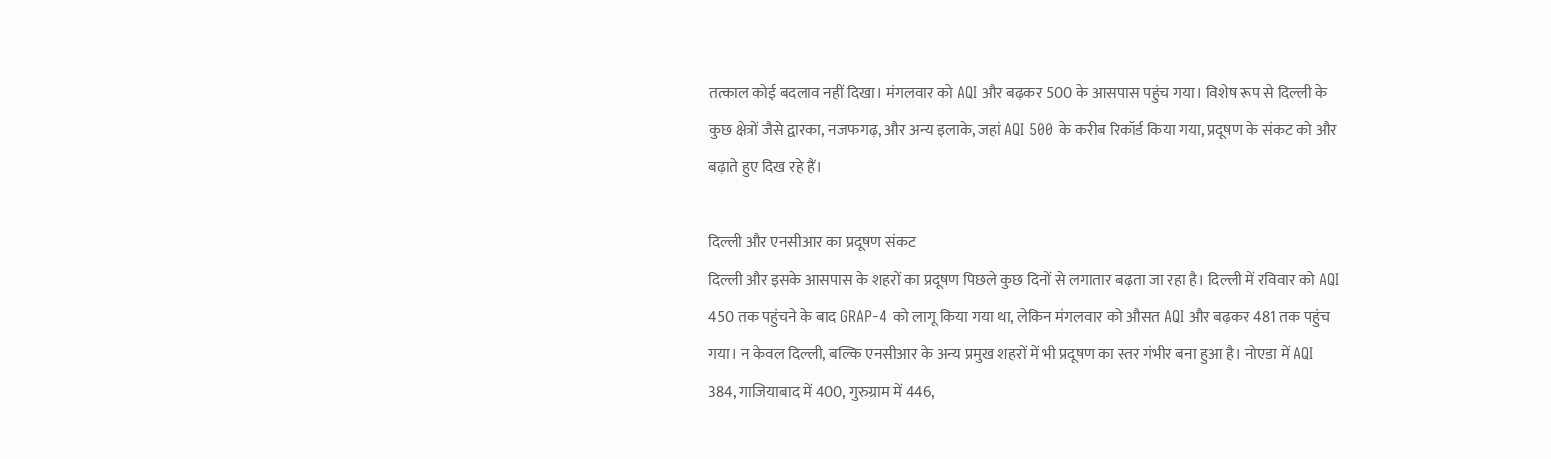तत्काल कोई बदलाव नहीं दिखा। मंगलवार को AQI और बढ़कर 500 के आसपास पहुंच गया। विशेष रूप से दिल्ली के कुछ क्षेत्रों जैसे द्वारका, नजफगढ़, और अन्य इलाके, जहां AQI 500 के करीब रिकॉर्ड किया गया, प्रदूषण के संकट को और बढ़ाते हुए दिख रहे हैं।

दिल्ली और एनसीआर का प्रदूषण संकट
दिल्ली और इसके आसपास के शहरों का प्रदूषण पिछले कुछ दिनों से लगातार बढ़ता जा रहा है। दिल्ली में रविवार को AQI 450 तक पहुंचने के बाद GRAP-4 को लागू किया गया था, लेकिन मंगलवार को औसत AQI और बढ़कर 481 तक पहुंच गया। न केवल दिल्ली, बल्कि एनसीआर के अन्य प्रमुख शहरों में भी प्रदूषण का स्तर गंभीर बना हुआ है। नोएडा में AQI 384, गाजियाबाद में 400, गुरुग्राम में 446,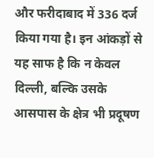और फरीदाबाद में 336 दर्ज किया गया है। इन आंकड़ों से यह साफ है कि न केवल दिल्ली, बल्कि उसके आसपास के क्षेत्र भी प्रदूषण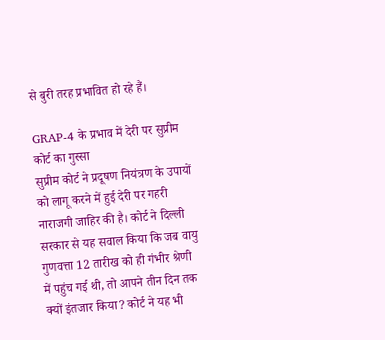से बुरी तरह प्रभावित हो रहे हैं।

GRAP-4 के प्रभाव में देरी पर सुप्रीम कोर्ट का गुस्सा
सुप्रीम कोर्ट ने प्रदूषण नियंत्रण के उपायों को लागू करने में हुई देरी पर गहरी नाराजगी जाहिर की है। कोर्ट ने दिल्ली सरकार से यह सवाल किया कि जब वायु गुणवत्ता 12 तारीख को ही गंभीर श्रेणी में पहुंच गई थी, तो आपने तीन दिन तक क्यों इंतजार किया? कोर्ट ने यह भी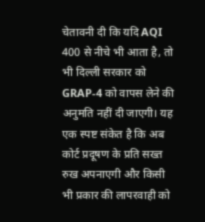चेतावनी दी कि यदि AQI 400 से नीचे भी आता है, तो भी दिल्ली सरकार को GRAP-4 को वापस लेने की अनुमति नहीं दी जाएगी। यह एक स्पष्ट संकेत है कि अब कोर्ट प्रदूषण के प्रति सख्त रुख अपनाएगी और किसी भी प्रकार की लापरवाही को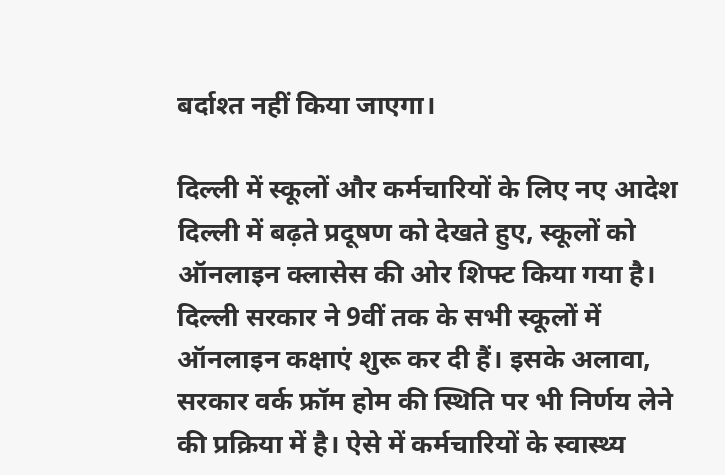बर्दाश्त नहीं किया जाएगा।

दिल्ली में स्कूलों और कर्मचारियों के लिए नए आदेश
दिल्ली में बढ़ते प्रदूषण को देखते हुए, स्कूलों को ऑनलाइन क्लासेस की ओर शिफ्ट किया गया है। दिल्ली सरकार ने 9वीं तक के सभी स्कूलों में ऑनलाइन कक्षाएं शुरू कर दी हैं। इसके अलावा, सरकार वर्क फ्रॉम होम की स्थिति पर भी निर्णय लेने की प्रक्रिया में है। ऐसे में कर्मचारियों के स्वास्थ्य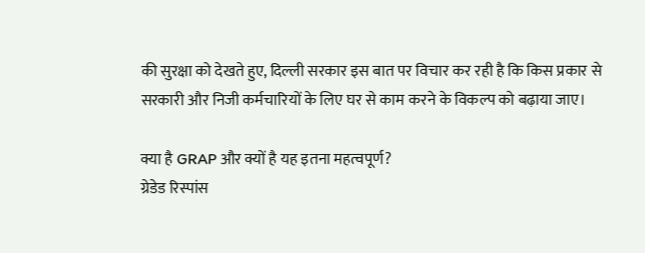की सुरक्षा को देखते हुए, दिल्ली सरकार इस बात पर विचार कर रही है कि किस प्रकार से सरकारी और निजी कर्मचारियों के लिए घर से काम करने के विकल्प को बढ़ाया जाए।

क्या है GRAP और क्यों है यह इतना महत्वपूर्ण?
ग्रेडेड रिस्पांस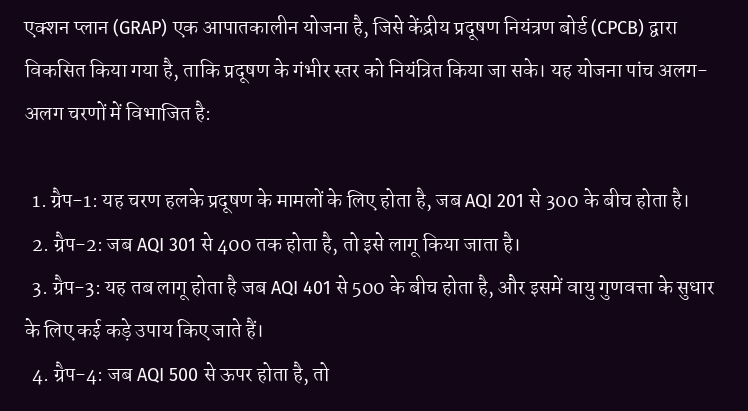एक्शन प्लान (GRAP) एक आपातकालीन योजना है, जिसे केंद्रीय प्रदूषण नियंत्रण बोर्ड (CPCB) द्वारा विकसित किया गया है, ताकि प्रदूषण के गंभीर स्तर को नियंत्रित किया जा सके। यह योजना पांच अलग-अलग चरणों में विभाजित है:

  1. ग्रैप-1: यह चरण हलके प्रदूषण के मामलों के लिए होता है, जब AQI 201 से 300 के बीच होता है।
  2. ग्रैप-2: जब AQI 301 से 400 तक होता है, तो इसे लागू किया जाता है।
  3. ग्रैप-3: यह तब लागू होता है जब AQI 401 से 500 के बीच होता है, और इसमें वायु गुणवत्ता के सुधार के लिए कई कड़े उपाय किए जाते हैं।
  4. ग्रैप-4: जब AQI 500 से ऊपर होता है, तो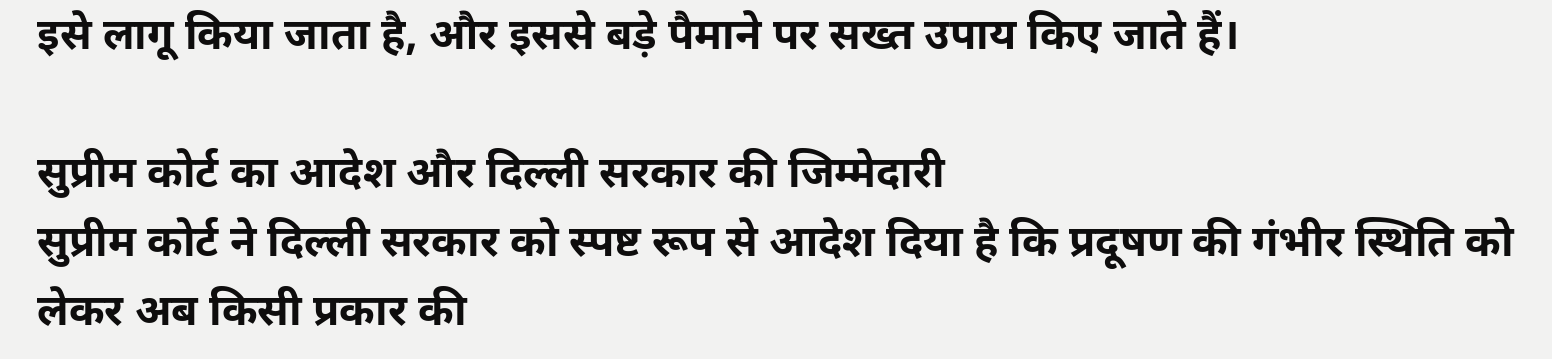इसे लागू किया जाता है, और इससे बड़े पैमाने पर सख्त उपाय किए जाते हैं।

सुप्रीम कोर्ट का आदेश और दिल्ली सरकार की जिम्मेदारी
सुप्रीम कोर्ट ने दिल्ली सरकार को स्पष्ट रूप से आदेश दिया है कि प्रदूषण की गंभीर स्थिति को लेकर अब किसी प्रकार की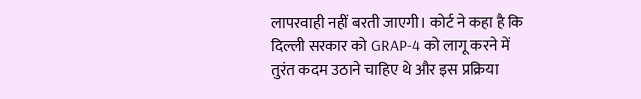लापरवाही नहीं बरती जाएगी। कोर्ट ने कहा है कि दिल्ली सरकार को GRAP-4 को लागू करने में तुरंत कदम उठाने चाहिए थे और इस प्रक्रिया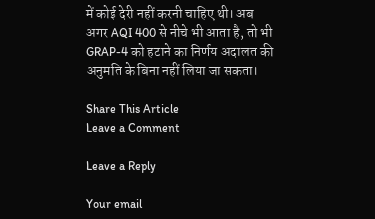में कोई देरी नहीं करनी चाहिए थी। अब अगर AQI 400 से नीचे भी आता है, तो भी GRAP-4 को हटाने का निर्णय अदालत की अनुमति के बिना नहीं लिया जा सकता।

Share This Article
Leave a Comment

Leave a Reply

Your email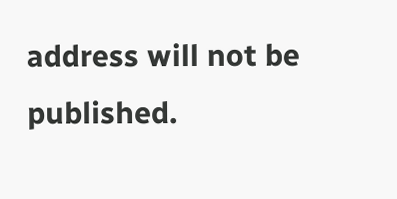address will not be published.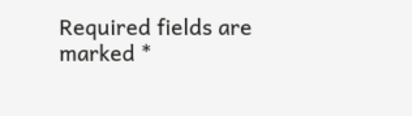Required fields are marked *